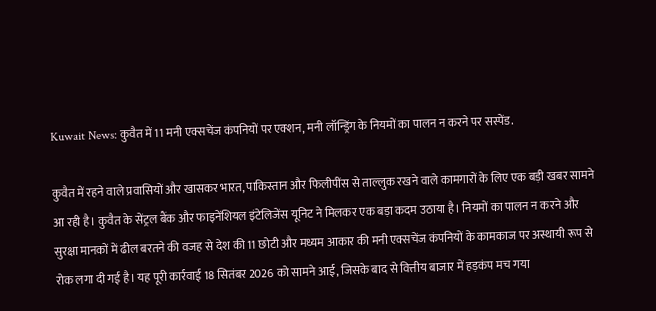Kuwait News: कुवैत में 11 मनी एक्सचेंज कंपनियों पर एक्शन, मनी लॉन्ड्रिंग के नियमों का पालन न करने पर सस्पेंड.

कुवैत में रहने वाले प्रवासियों और खासकर भारत, पाकिस्तान और फिलीपींस से ताल्लुक रखने वाले कामगारों के लिए एक बड़ी खबर सामने आ रही है। कुवैत के सेंट्रल बैंक और फाइनेंशियल इंटेलिजेंस यूनिट ने मिलकर एक बड़ा कदम उठाया है। नियमों का पालन न करने और सुरक्षा मानकों में ढील बरतने की वजह से देश की 11 छोटी और मध्यम आकार की मनी एक्सचेंज कंपनियों के कामकाज पर अस्थायी रूप से रोक लगा दी गई है। यह पूरी कार्रवाई 18 सितंबर 2026 को सामने आई, जिसके बाद से वित्तीय बाजार में हड़कंप मच गया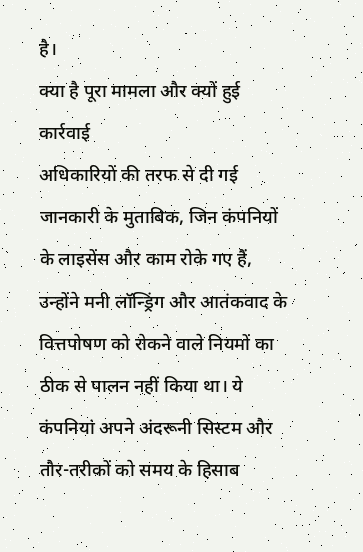है।
क्या है पूरा मामला और क्यों हुई कार्रवाई
अधिकारियों की तरफ से दी गई जानकारी के मुताबिक, जिन कंपनियों के लाइसेंस और काम रोके गए हैं, उन्होंने मनी लॉन्ड्रिंग और आतंकवाद के वित्तपोषण को रोकने वाले नियमों का ठीक से पालन नहीं किया था। ये कंपनियां अपने अंदरूनी सिस्टम और तौर-तरीकों को समय के हिसाब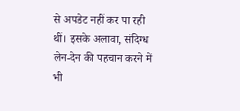से अपडेट नहीं कर पा रही थीं। इसके अलावा, संदिग्ध लेन-देन की पहचान करने में भी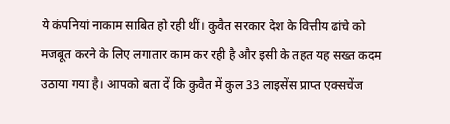ये कंपनियां नाकाम साबित हो रही थीं। कुवैत सरकार देश के वित्तीय ढांचे को मजबूत करने के लिए लगातार काम कर रही है और इसी के तहत यह सख्त कदम उठाया गया है। आपको बता दें कि कुवैत में कुल 33 लाइसेंस प्राप्त एक्सचेंज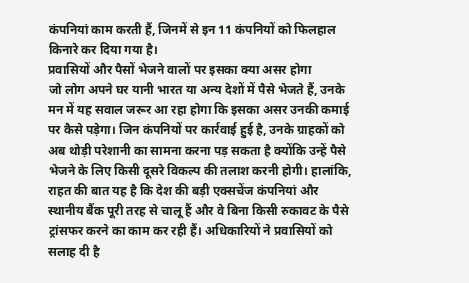कंपनियां काम करती हैं, जिनमें से इन 11 कंपनियों को फिलहाल किनारे कर दिया गया है।
प्रवासियों और पैसों भेजने वालों पर इसका क्या असर होगा
जो लोग अपने घर यानी भारत या अन्य देशों में पैसे भेजते हैं, उनके मन में यह सवाल जरूर आ रहा होगा कि इसका असर उनकी कमाई पर कैसे पड़ेगा। जिन कंपनियों पर कार्रवाई हुई है, उनके ग्राहकों को अब थोड़ी परेशानी का सामना करना पड़ सकता है क्योंकि उन्हें पैसे भेजने के लिए किसी दूसरे विकल्प की तलाश करनी होगी। हालांकि, राहत की बात यह है कि देश की बड़ी एक्सचेंज कंपनियां और स्थानीय बैंक पूरी तरह से चालू हैं और वे बिना किसी रुकावट के पैसे ट्रांसफर करने का काम कर रही हैं। अधिकारियों ने प्रवासियों को सलाह दी है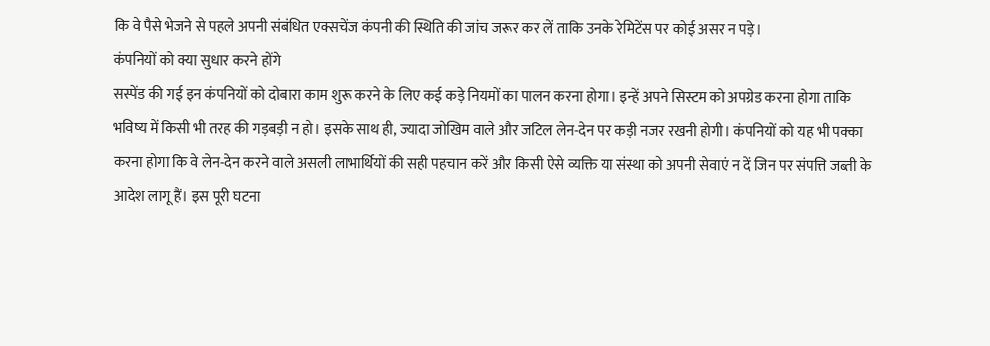कि वे पैसे भेजने से पहले अपनी संबंधित एक्सचेंज कंपनी की स्थिति की जांच जरूर कर लें ताकि उनके रेमिटेंस पर कोई असर न पड़े।
कंपनियों को क्या सुधार करने होंगे
सस्पेंड की गई इन कंपनियों को दोबारा काम शुरू करने के लिए कई कड़े नियमों का पालन करना होगा। इन्हें अपने सिस्टम को अपग्रेड करना होगा ताकि भविष्य में किसी भी तरह की गड़बड़ी न हो। इसके साथ ही, ज्यादा जोखिम वाले और जटिल लेन-देन पर कड़ी नजर रखनी होगी। कंपनियों को यह भी पक्का करना होगा कि वे लेन-देन करने वाले असली लाभार्थियों की सही पहचान करें और किसी ऐसे व्यक्ति या संस्था को अपनी सेवाएं न दें जिन पर संपत्ति जब्ती के आदेश लागू हैं। इस पूरी घटना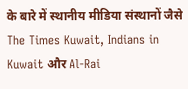के बारे में स्थानीय मीडिया संस्थानों जैसे The Times Kuwait, Indians in Kuwait और Al-Rai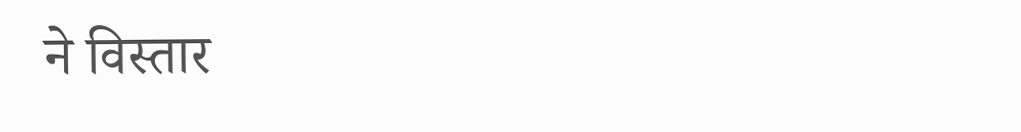ने विस्तार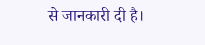से जानकारी दी है।